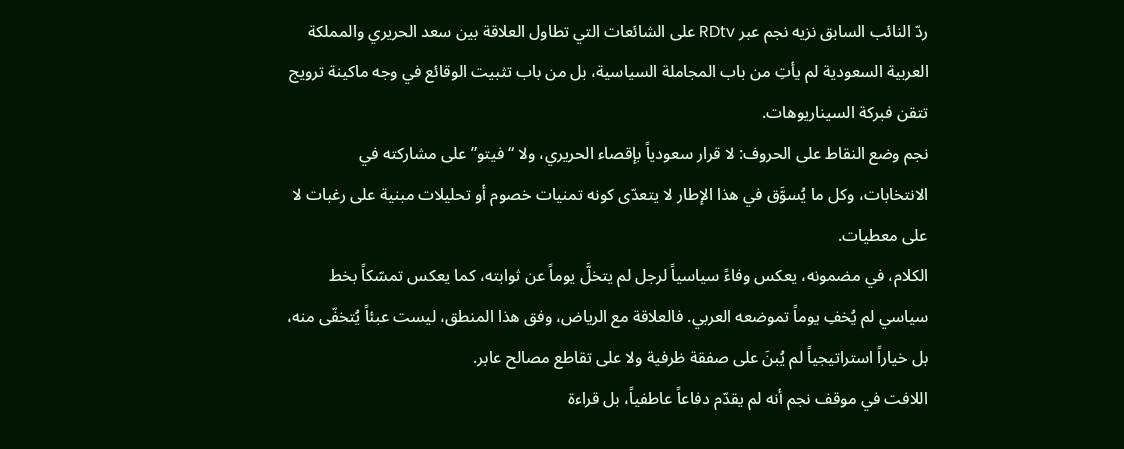ردّ النائب السابق نزيه نجم عبر RDtv على الشائعات التي تطاول العلاقة بين سعد الحريري والمملكة العربية السعودية لم يأتِ من باب المجاملة السياسية، بل من باب تثبيت الوقائع في وجه ماكينة ترويج تتقن فبركة السيناريوهات.
نجم وضع النقاط على الحروف: لا قرار سعودياً بإقصاء الحريري، ولا “فيتو” على مشاركته في الانتخابات، وكل ما يُسوَّق في هذا الإطار لا يتعدّى كونه تمنيات خصوم أو تحليلات مبنية على رغبات لا على معطيات.
الكلام، في مضمونه، يعكس وفاءً سياسياً لرجل لم يتخلَّ يوماً عن ثوابته، كما يعكس تمسّكاً بخط سياسي لم يُخفِ يوماً تموضعه العربي. فالعلاقة مع الرياض، وفق هذا المنطق، ليست عبئاً يُتخفّى منه، بل خياراً استراتيجياً لم يُبنَ على صفقة ظرفية ولا على تقاطع مصالح عابر.
اللافت في موقف نجم أنه لم يقدّم دفاعاً عاطفياً، بل قراءة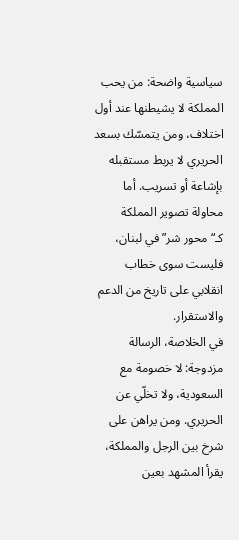سياسية واضحة: من يحب المملكة لا يشيطنها عند أول اختلاف، ومن يتمسّك بسعد الحريري لا يربط مستقبله بإشاعة أو تسريب. أما محاولة تصوير المملكة كـ“محور شر” في لبنان، فليست سوى خطاب انقلابي على تاريخ من الدعم والاستقرار.
في الخلاصة، الرسالة مزدوجة: لا خصومة مع السعودية، ولا تخلّي عن الحريري. ومن يراهن على شرخ بين الرجل والمملكة، يقرأ المشهد بعين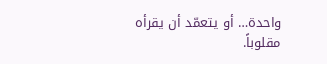واحدة… أو يتعمّد أن يقرأه مقلوباً.